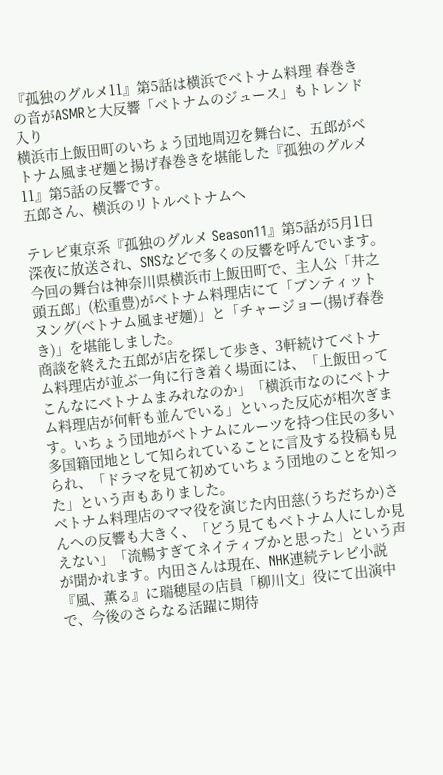『孤独のグルメ11』第5話は横浜でベトナム料理 春巻きの音がASMRと大反響「ベトナムのジュース」もトレンド入り
横浜市上飯田町のいちょう団地周辺を舞台に、五郎がベトナム風まぜ麺と揚げ春巻きを堪能した『孤独のグルメ11』第5話の反響です。
五郎さん、横浜のリトルベトナムへ

テレビ東京系『孤独のグルメ Season11』第5話が5月1日深夜に放送され、SNSなどで多くの反響を呼んでいます。今回の舞台は神奈川県横浜市上飯田町で、主人公「井之頭五郎」(松重豊)がベトナム料理店にて「ブンティットヌング(ベトナム風まぜ麺)」と「チャージョー(揚げ春巻き)」を堪能しました。
商談を終えた五郎が店を探して歩き、3軒続けてベトナム料理店が並ぶ一角に行き着く場面には、「上飯田ってこんなにベトナムまみれなのか」「横浜市なのにベトナム料理店が何軒も並んでいる」といった反応が相次ぎます。いちょう団地がベトナムにルーツを持つ住民の多い多国籍団地として知られていることに言及する投稿も見られ、「ドラマを見て初めていちょう団地のことを知った」という声もありました。
ベトナム料理店のママ役を演じた内田慈(うちだちか)さんへの反響も大きく、「どう見てもベトナム人にしか見えない」「流暢すぎてネイティブかと思った」という声が聞かれます。内田さんは現在、NHK連続テレビ小説『風、薫る』に瑞穂屋の店員「柳川文」役にて出演中で、今後のさらなる活躍に期待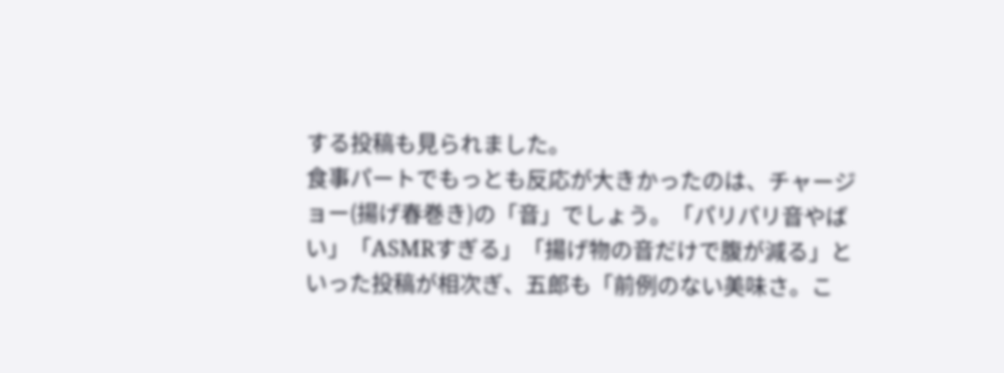する投稿も見られました。
食事パートでもっとも反応が大きかったのは、チャージョー(揚げ春巻き)の「音」でしょう。「パリパリ音やばい」「ASMRすぎる」「揚げ物の音だけで腹が減る」といった投稿が相次ぎ、五郎も「前例のない美味さ。こ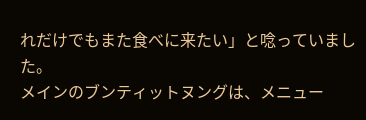れだけでもまた食べに来たい」と唸っていました。
メインのブンティットヌングは、メニュー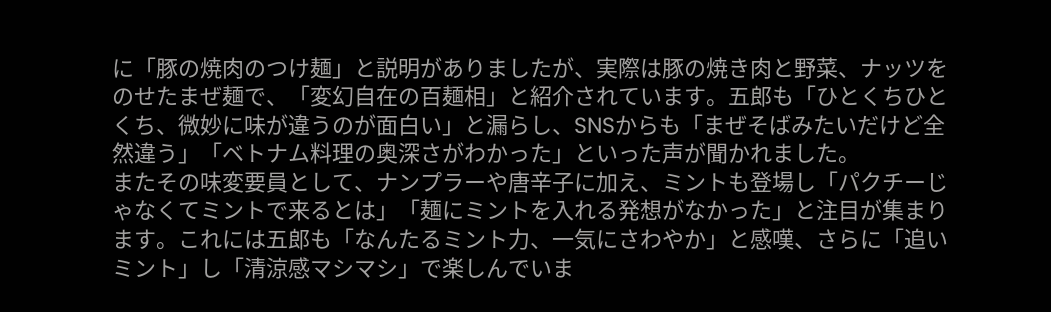に「豚の焼肉のつけ麺」と説明がありましたが、実際は豚の焼き肉と野菜、ナッツをのせたまぜ麺で、「変幻自在の百麺相」と紹介されています。五郎も「ひとくちひとくち、微妙に味が違うのが面白い」と漏らし、SNSからも「まぜそばみたいだけど全然違う」「ベトナム料理の奥深さがわかった」といった声が聞かれました。
またその味変要員として、ナンプラーや唐辛子に加え、ミントも登場し「パクチーじゃなくてミントで来るとは」「麺にミントを入れる発想がなかった」と注目が集まります。これには五郎も「なんたるミント力、一気にさわやか」と感嘆、さらに「追いミント」し「清涼感マシマシ」で楽しんでいま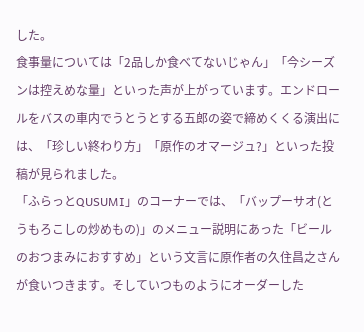した。
食事量については「2品しか食べてないじゃん」「今シーズンは控えめな量」といった声が上がっています。エンドロールをバスの車内でうとうとする五郎の姿で締めくくる演出には、「珍しい終わり方」「原作のオマージュ?」といった投稿が見られました。
「ふらっとQUSUMI」のコーナーでは、「バップーサオ(とうもろこしの炒めもの)」のメニュー説明にあった「ビールのおつまみにおすすめ」という文言に原作者の久住昌之さんが食いつきます。そしていつものようにオーダーした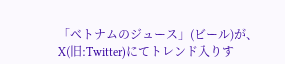「ベトナムのジュース」(ビール)が、X(旧:Twitter)にてトレンド入りす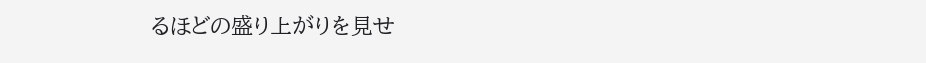るほどの盛り上がりを見せ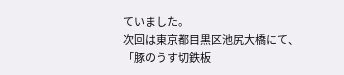ていました。
次回は東京都目黒区池尻大橋にて、「豚のうす切鉄板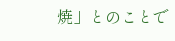焼」とのことで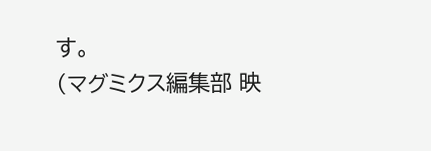す。
(マグミクス編集部 映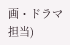画・ドラマ担当)